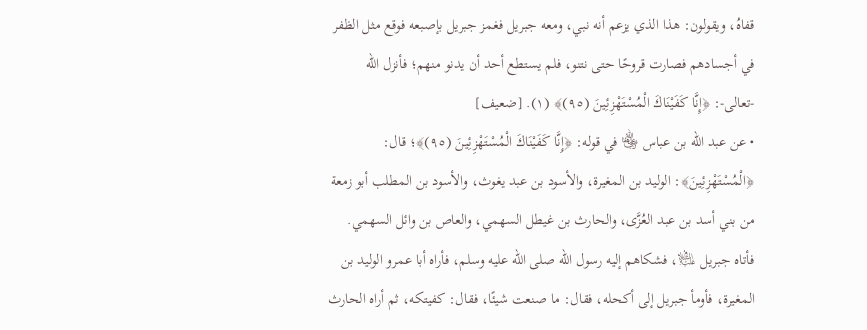قفاهُ، ويقولون: هذا الذي يزعم أنه نبي، ومعه جبريل فغمز جبريل بإصبعه فوقع مثل الظفر في أجسادهم فصارت قروحًا حتى نتنو، فلم يستطع أحد أن يدنو منهم؛ فأنزل الله -تعالى-: ﴿إِنَّا كَفَيْنَاكَ الْمُسْتَهْزِئِينَ (٩٥)﴾ (١). [ضعيف]
• عن عبد الله بن عباس ﵄ في قوله: ﴿إِنَّا كَفَيْنَاكَ الْمُسْتَهْزِئِينَ (٩٥)﴾؛ قال: ﴿الْمُسْتَهْزِئِينَ﴾: الوليد بن المغيرة، والأسود بن عبد يغوث، والأسود بن المطلب أبو زمعة من بني أسد بن عبد العُزَّى، والحارث بن غيطل السهمي، والعاص بن وائل السهمي.
فأتاه جبريل ﵇، فشكاهم إليه رسول الله صلى الله عليه وسلم، فأراه أبا عمرو الوليد بن المغيرة، فأومأ جبريل إلى أكحله، فقال: ما صنعت شيئًا، فقال: كفيتكه، ثم أراه الحارث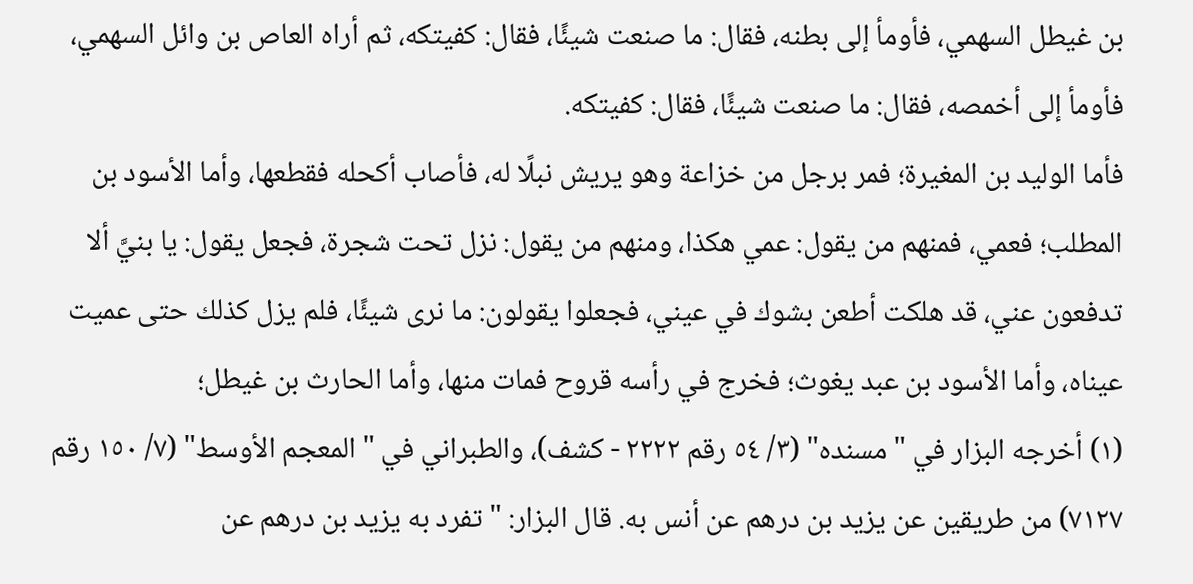بن غيطل السهمي، فأومأ إلى بطنه، فقال: ما صنعت شيئًا، فقال: كفيتكه، ثم أراه العاص بن وائل السهمي، فأومأ إلى أخمصه، فقال: ما صنعت شيئًا، فقال: كفيتكه.
فأما الوليد بن المغيرة؛ فمر برجل من خزاعة وهو يريش نبلًا له، فأصاب أكحله فقطعها، وأما الأسود بن المطلب؛ فعمي، فمنهم من يقول: عمي هكذا، ومنهم من يقول: نزل تحت شجرة، فجعل يقول: يا بنيَّ ألا تدفعون عني، قد هلكت أطعن بشوك في عيني، فجعلوا يقولون: ما نرى شيئًا، فلم يزل كذلك حتى عميت عيناه، وأما الأسود بن عبد يغوث؛ فخرج في رأسه قروح فمات منها، وأما الحارث بن غيطل؛
(١) أخرجه البزار في "مسنده" (٣/ ٥٤ رقم ٢٢٢٢ - كشف)، والطبراني في "المعجم الأوسط" (٧/ ١٥٠ رقم ٧١٢٧) من طريقين عن يزيد بن درهم عن أنس به. قال البزار: "تفرد به يزيد بن درهم عن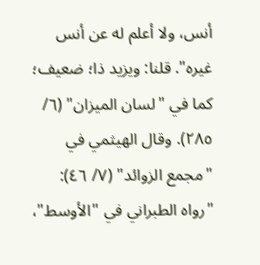أنس، ولا أعلم له عن أنس غيره". قلنا: ويزيد ذا؛ ضعيف؛ كما في "لسان الميزان" (٦/ ٢٨٥). وقال الهيثمي في "مجمع الزوائد" (٧/ ٤٦): "رواه الطبراني في "الأوسط"،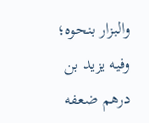والبزار بنحوه؛ وفيه يزيد بن درهم ضعفه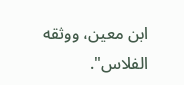ابن معين، ووثقه الفلاس".